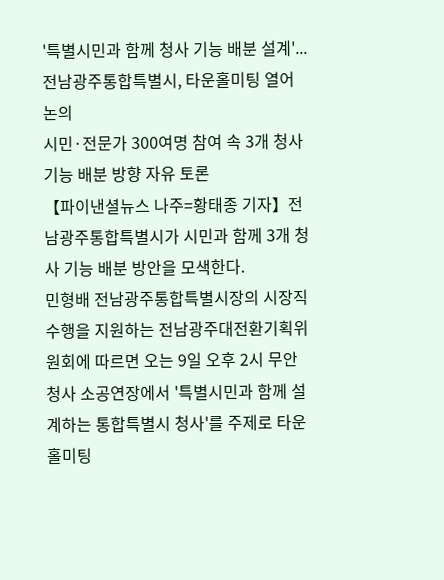'특별시민과 함께 청사 기능 배분 설계'...전남광주통합특별시, 타운홀미팅 열어 논의
시민·전문가 300여명 참여 속 3개 청사 기능 배분 방향 자유 토론
【파이낸셜뉴스 나주=황태종 기자】전남광주통합특별시가 시민과 함께 3개 청사 기능 배분 방안을 모색한다.
민형배 전남광주통합특별시장의 시장직 수행을 지원하는 전남광주대전환기획위원회에 따르면 오는 9일 오후 2시 무안청사 소공연장에서 '특별시민과 함께 설계하는 통합특별시 청사'를 주제로 타운홀미팅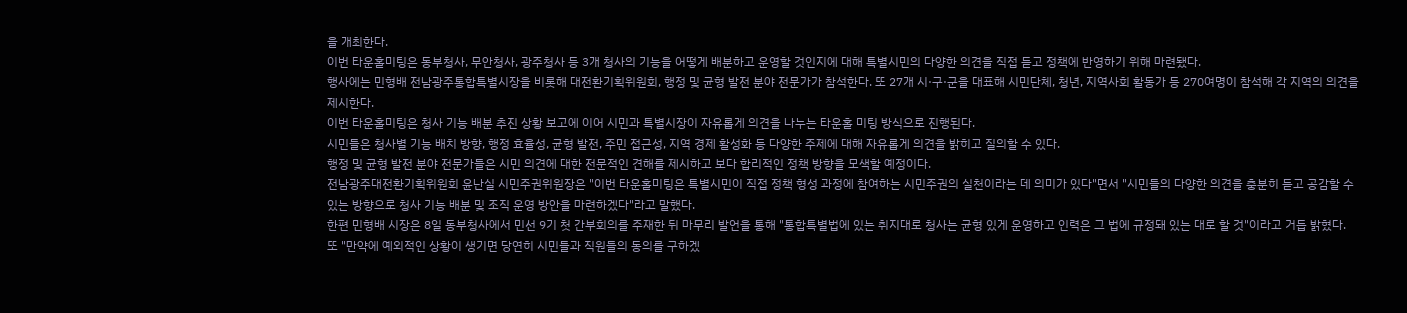을 개최한다.
이번 타운홀미팅은 동부청사, 무안청사, 광주청사 등 3개 청사의 기능을 어떻게 배분하고 운영할 것인지에 대해 특별시민의 다양한 의견을 직접 듣고 정책에 반영하기 위해 마련됐다.
행사에는 민형배 전남광주통합특별시장을 비롯해 대전환기획위원회, 행정 및 균형 발전 분야 전문가가 참석한다. 또 27개 시·구·군을 대표해 시민단체, 청년, 지역사회 활동가 등 270여명이 참석해 각 지역의 의견을 제시한다.
이번 타운홀미팅은 청사 기능 배분 추진 상황 보고에 이어 시민과 특별시장이 자유롭게 의견을 나누는 타운홀 미팅 방식으로 진행된다.
시민들은 청사별 기능 배치 방향, 행정 효율성, 균형 발전, 주민 접근성, 지역 경제 활성화 등 다양한 주제에 대해 자유롭게 의견을 밝히고 질의할 수 있다.
행정 및 균형 발전 분야 전문가들은 시민 의견에 대한 전문적인 견해를 제시하고 보다 합리적인 정책 방향을 모색할 예정이다.
전남광주대전환기획위원회 윤난실 시민주권위원장은 "이번 타운홀미팅은 특별시민이 직접 정책 형성 과정에 참여하는 시민주권의 실천이라는 데 의미가 있다"면서 "시민들의 다양한 의견을 충분히 듣고 공감할 수 있는 방향으로 청사 기능 배분 및 조직 운영 방안을 마련하겠다"라고 말했다.
한편 민형배 시장은 8일 동부청사에서 민선 9기 첫 간부회의를 주재한 뒤 마무리 발언을 통해 "통합특별법에 있는 취지대로 청사는 균형 있게 운영하고 인력은 그 법에 규정돼 있는 대로 할 것"이라고 거듭 밝혔다.
또 "만약에 예외적인 상황이 생기면 당연히 시민들과 직원들의 동의를 구하겠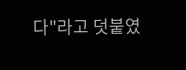다"라고 덧붙였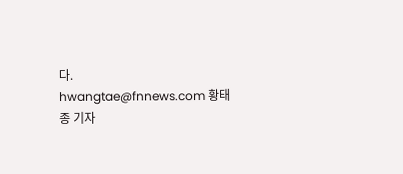다.
hwangtae@fnnews.com 황태종 기자